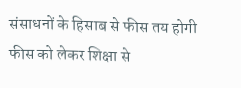संसाधनों के हिसाब से फीस तय होगी
फीस को लेकर शिक्षा से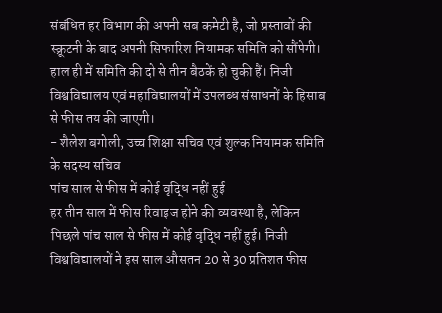संबंधित हर विभाग की अपनी सब कमेटी है, जो प्रस्तावों की स्क्रूटनी के बाद अपनी सिफारिश नियामक समिति को सौंपेगी। हाल ही में समिति की दो से तीन बैठकें हो चुकी हैं। निजी विश्वविद्यालय एवं महाविद्यालयों में उपलब्ध संसाधनों के हिसाब से फीस तय की जाएगी।
- शैलेश बगोली, उच्च शिक्षा सचिव एवं शुल्क नियामक समिति के सदस्य सचिव
पांच साल से फीस में कोई वृद्धि नहीं हुई
हर तीन साल में फीस रिवाइज होने की व्यवस्था है, लेकिन पिछले पांच साल से फीस में कोई वृद्धि नहीं हुई। निजी विश्वविद्यालयों ने इस साल औसतन 20 से 30 प्रतिशत फीस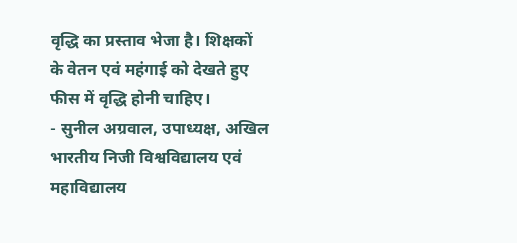वृद्धि का प्रस्ताव भेजा है। शिक्षकों के वेतन एवं महंगाई को देखते हुए फीस में वृद्धि होनी चाहिए।
- सुनील अग्रवाल, उपाध्यक्ष, अखिल भारतीय निजी विश्वविद्यालय एवं महाविद्यालय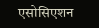एसोसिएशन